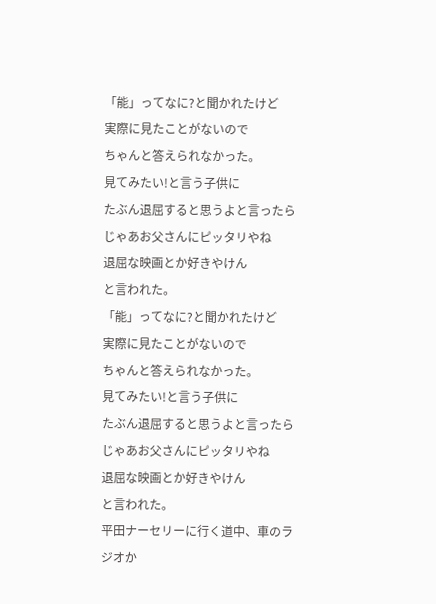「能」ってなに?と聞かれたけど
実際に見たことがないので
ちゃんと答えられなかった。
見てみたい!と言う子供に
たぶん退屈すると思うよと言ったら
じゃあお父さんにピッタリやね
退屈な映画とか好きやけん
と言われた。
「能」ってなに?と聞かれたけど
実際に見たことがないので
ちゃんと答えられなかった。
見てみたい!と言う子供に
たぶん退屈すると思うよと言ったら
じゃあお父さんにピッタリやね
退屈な映画とか好きやけん
と言われた。
平田ナーセリーに行く道中、車のラジオか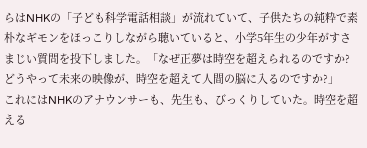らはNHKの「子ども科学電話相談」が流れていて、子供たちの純粋で素朴なギモンをほっこりしながら聴いていると、小学5年生の少年がすさまじい質問を投下しました。「なぜ正夢は時空を超えられるのですか?どうやって未来の映像が、時空を超えて人間の脳に入るのですか?」
これにはNHKのアナウンサーも、先生も、びっくりしていた。時空を超える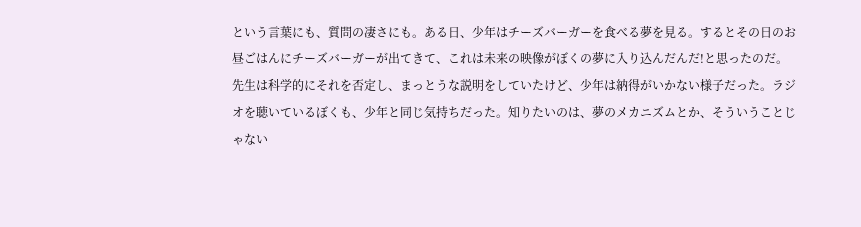という言葉にも、質問の凄さにも。ある日、少年はチーズバーガーを食べる夢を見る。するとその日のお昼ごはんにチーズバーガーが出てきて、これは未来の映像がぼくの夢に入り込んだんだ!と思ったのだ。
先生は科学的にそれを否定し、まっとうな説明をしていたけど、少年は納得がいかない様子だった。ラジオを聴いているぼくも、少年と同じ気持ちだった。知りたいのは、夢のメカニズムとか、そういうことじゃない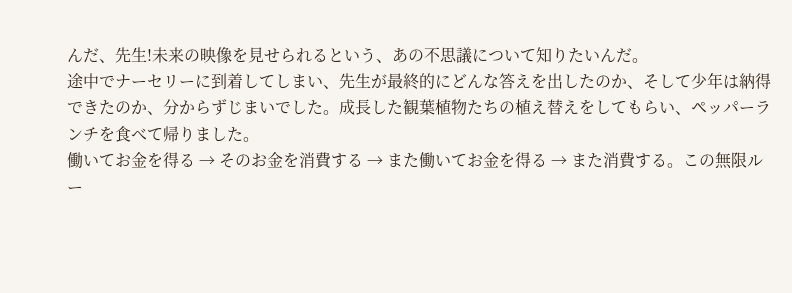んだ、先生!未来の映像を見せられるという、あの不思議について知りたいんだ。
途中でナーセリーに到着してしまい、先生が最終的にどんな答えを出したのか、そして少年は納得できたのか、分からずじまいでした。成長した観葉植物たちの植え替えをしてもらい、ペッパーランチを食べて帰りました。
働いてお金を得る → そのお金を消費する → また働いてお金を得る → また消費する。この無限ルー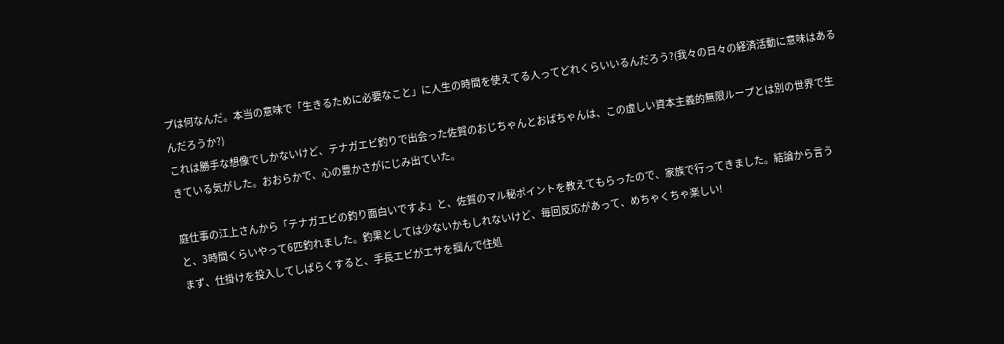プは何なんだ。本当の意味で「生きるために必要なこと」に人生の時間を使えてる人ってどれくらいいるんだろう?(我々の日々の経済活動に意味はあるんだろうか?)
これは勝手な想像でしかないけど、テナガエビ釣りで出会った佐賀のおじちゃんとおばちゃんは、この虚しい資本主義的無限ループとは別の世界で生きている気がした。おおらかで、心の豊かさがにじみ出ていた。

庭仕事の江上さんから「テナガエビの釣り面白いですよ」と、佐賀のマル秘ポイントを教えてもらったので、家族で行ってきました。結論から言うと、3時間くらいやって6匹釣れました。釣果としては少ないかもしれないけど、毎回反応があって、めちゃくちゃ楽しい!
まず、仕掛けを投入してしばらくすると、手長エビがエサを掴んで住処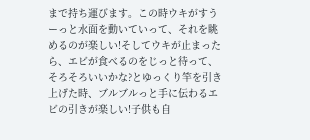まで持ち運びます。この時ウキがすうーっと水面を動いていって、それを眺めるのが楽しい!そしてウキが止まったら、エビが食べるのをじっと待って、そろそろいいかな?とゆっくり竿を引き上げた時、ブルブルっと手に伝わるエビの引きが楽しい!子供も自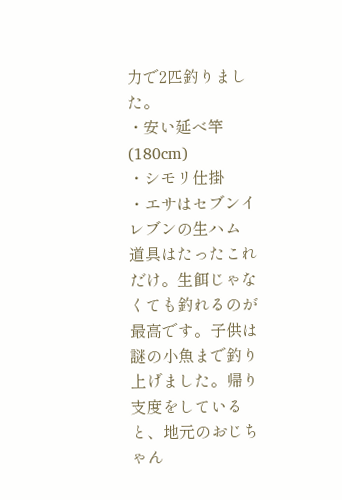力で2匹釣りました。
・安い延べ竿(180cm)
・シモリ仕掛
・エサはセブンイレブンの生ハム
道具はたったこれだけ。生餌じゃなくても釣れるのが最高です。子供は謎の小魚まで釣り上げました。帰り支度をしていると、地元のおじちゃん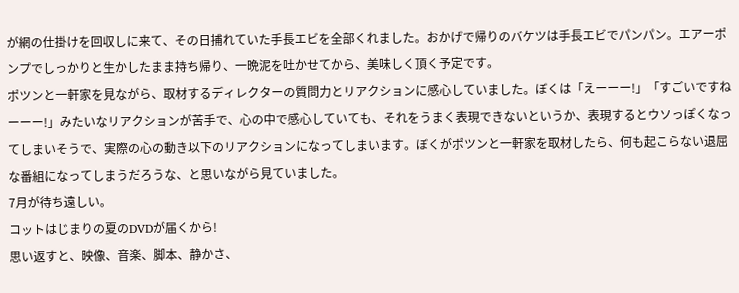が網の仕掛けを回収しに来て、その日捕れていた手長エビを全部くれました。おかげで帰りのバケツは手長エビでパンパン。エアーポンプでしっかりと生かしたまま持ち帰り、一晩泥を吐かせてから、美味しく頂く予定です。
ポツンと一軒家を見ながら、取材するディレクターの質問力とリアクションに感心していました。ぼくは「えーーー!」「すごいですねーーー!」みたいなリアクションが苦手で、心の中で感心していても、それをうまく表現できないというか、表現するとウソっぽくなってしまいそうで、実際の心の動き以下のリアクションになってしまいます。ぼくがポツンと一軒家を取材したら、何も起こらない退屈な番組になってしまうだろうな、と思いながら見ていました。
7月が待ち遠しい。
コットはじまりの夏のDVDが届くから!
思い返すと、映像、音楽、脚本、静かさ、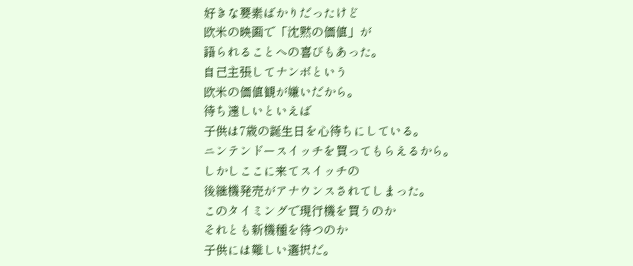好きな要素ばかりだったけど
欧米の映画で「沈黙の価値」が
語られることへの喜びもあった。
自己主張してナンボという
欧米の価値観が嫌いだから。
待ち遠しいといえば
子供は7歳の誕生日を心待ちにしている。
ニンテンドースイッチを買ってもらえるから。
しかしここに来てスイッチの
後継機発売がアナウンスされてしまった。
このタイミングで現行機を買うのか
それとも新機種を待つのか
子供には難しい選択だ。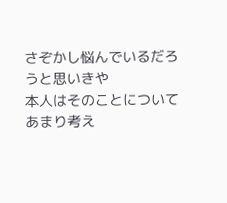さぞかし悩んでいるだろうと思いきや
本人はそのことについて
あまり考え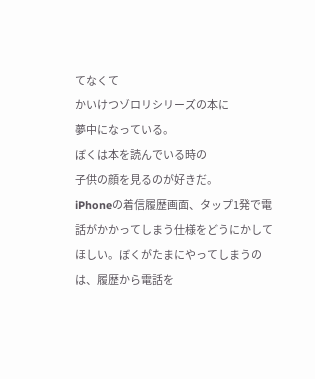てなくて
かいけつゾロリシリーズの本に
夢中になっている。
ぼくは本を読んでいる時の
子供の顔を見るのが好きだ。
iPhoneの着信履歴画面、タップ1発で電話がかかってしまう仕様をどうにかしてほしい。ぼくがたまにやってしまうのは、履歴から電話を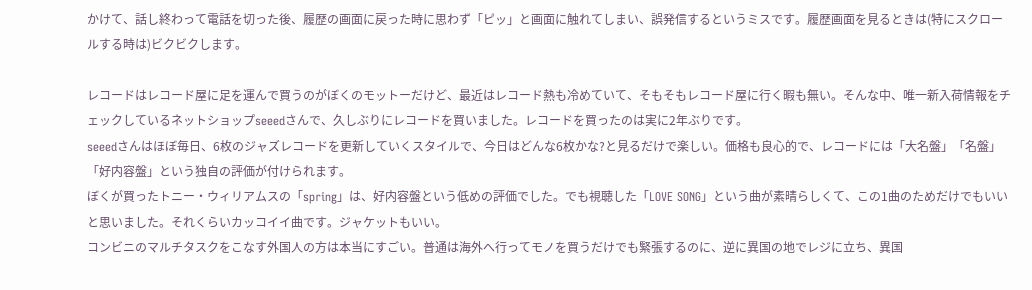かけて、話し終わって電話を切った後、履歴の画面に戻った時に思わず「ピッ」と画面に触れてしまい、誤発信するというミスです。履歴画面を見るときは(特にスクロールする時は)ビクビクします。

レコードはレコード屋に足を運んで買うのがぼくのモットーだけど、最近はレコード熱も冷めていて、そもそもレコード屋に行く暇も無い。そんな中、唯一新入荷情報をチェックしているネットショップseeedさんで、久しぶりにレコードを買いました。レコードを買ったのは実に2年ぶりです。
seeedさんはほぼ毎日、6枚のジャズレコードを更新していくスタイルで、今日はどんな6枚かな?と見るだけで楽しい。価格も良心的で、レコードには「大名盤」「名盤」「好内容盤」という独自の評価が付けられます。
ぼくが買ったトニー・ウィリアムスの「spring」は、好内容盤という低めの評価でした。でも視聴した「LOVE SONG」という曲が素晴らしくて、この1曲のためだけでもいいと思いました。それくらいカッコイイ曲です。ジャケットもいい。
コンビニのマルチタスクをこなす外国人の方は本当にすごい。普通は海外へ行ってモノを買うだけでも緊張するのに、逆に異国の地でレジに立ち、異国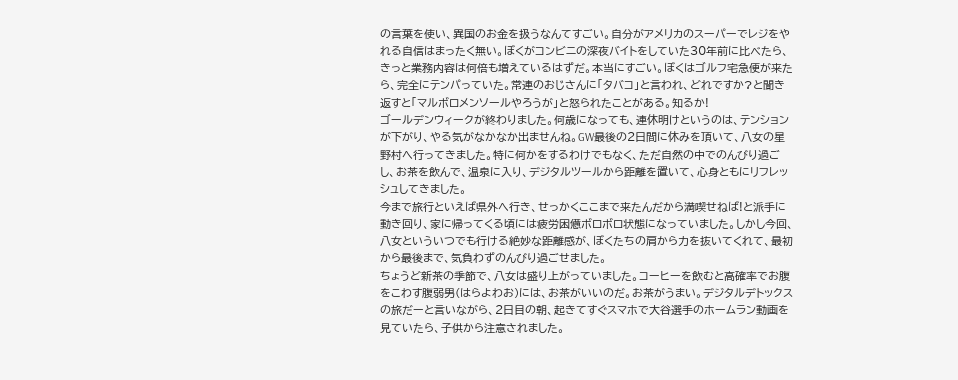の言葉を使い、異国のお金を扱うなんてすごい。自分がアメリカのスーパーでレジをやれる自信はまったく無い。ぼくがコンビニの深夜バイトをしていた30年前に比べたら、きっと業務内容は何倍も増えているはずだ。本当にすごい。ぼくはゴルフ宅急便が来たら、完全にテンパっていた。常連のおじさんに「タバコ」と言われ、どれですか?と聞き返すと「マルボロメンソールやろうが」と怒られたことがある。知るか!
ゴールデンウィークが終わりました。何歳になっても、連休明けというのは、テンションが下がり、やる気がなかなか出ませんね。GW最後の2日間に休みを頂いて、八女の星野村へ行ってきました。特に何かをするわけでもなく、ただ自然の中でのんびり過ごし、お茶を飲んで、温泉に入り、デジタルツールから距離を置いて、心身ともにリフレッシュしてきました。
今まで旅行といえば県外へ行き、せっかくここまで来たんだから満喫せねば!と派手に動き回り、家に帰ってくる頃には疲労困憊ボロボロ状態になっていました。しかし今回、八女といういつでも行ける絶妙な距離感が、ぼくたちの肩から力を抜いてくれて、最初から最後まで、気負わずのんびり過ごせました。
ちょうど新茶の季節で、八女は盛り上がっていました。コーヒーを飲むと高確率でお腹をこわす腹弱男(はらよわお)には、お茶がいいのだ。お茶がうまい。デジタルデトックスの旅だーと言いながら、2日目の朝、起きてすぐスマホで大谷選手のホームラン動画を見ていたら、子供から注意されました。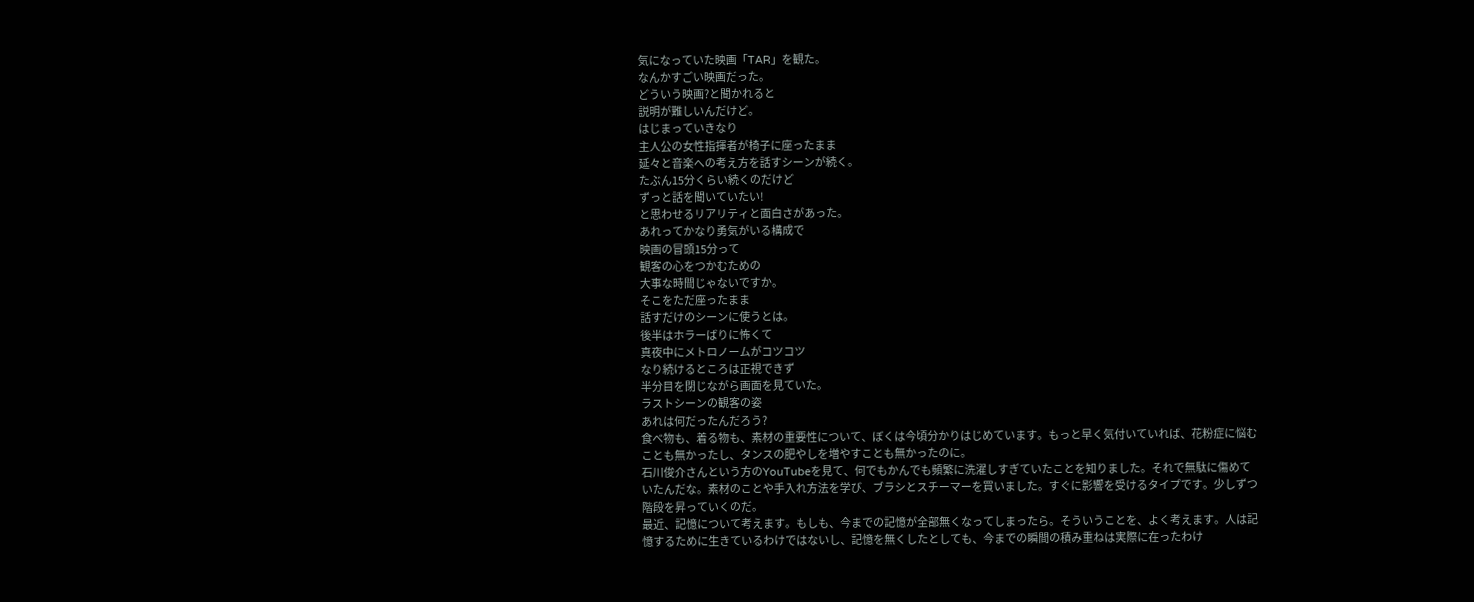気になっていた映画「TAR」を観た。
なんかすごい映画だった。
どういう映画?と聞かれると
説明が難しいんだけど。
はじまっていきなり
主人公の女性指揮者が椅子に座ったまま
延々と音楽への考え方を話すシーンが続く。
たぶん15分くらい続くのだけど
ずっと話を聞いていたい!
と思わせるリアリティと面白さがあった。
あれってかなり勇気がいる構成で
映画の冒頭15分って
観客の心をつかむための
大事な時間じゃないですか。
そこをただ座ったまま
話すだけのシーンに使うとは。
後半はホラーばりに怖くて
真夜中にメトロノームがコツコツ
なり続けるところは正視できず
半分目を閉じながら画面を見ていた。
ラストシーンの観客の姿
あれは何だったんだろう?
食べ物も、着る物も、素材の重要性について、ぼくは今頃分かりはじめています。もっと早く気付いていれば、花粉症に悩むことも無かったし、タンスの肥やしを増やすことも無かったのに。
石川俊介さんという方のYouTubeを見て、何でもかんでも頻繁に洗濯しすぎていたことを知りました。それで無駄に傷めていたんだな。素材のことや手入れ方法を学び、ブラシとスチーマーを買いました。すぐに影響を受けるタイプです。少しずつ階段を昇っていくのだ。
最近、記憶について考えます。もしも、今までの記憶が全部無くなってしまったら。そういうことを、よく考えます。人は記憶するために生きているわけではないし、記憶を無くしたとしても、今までの瞬間の積み重ねは実際に在ったわけ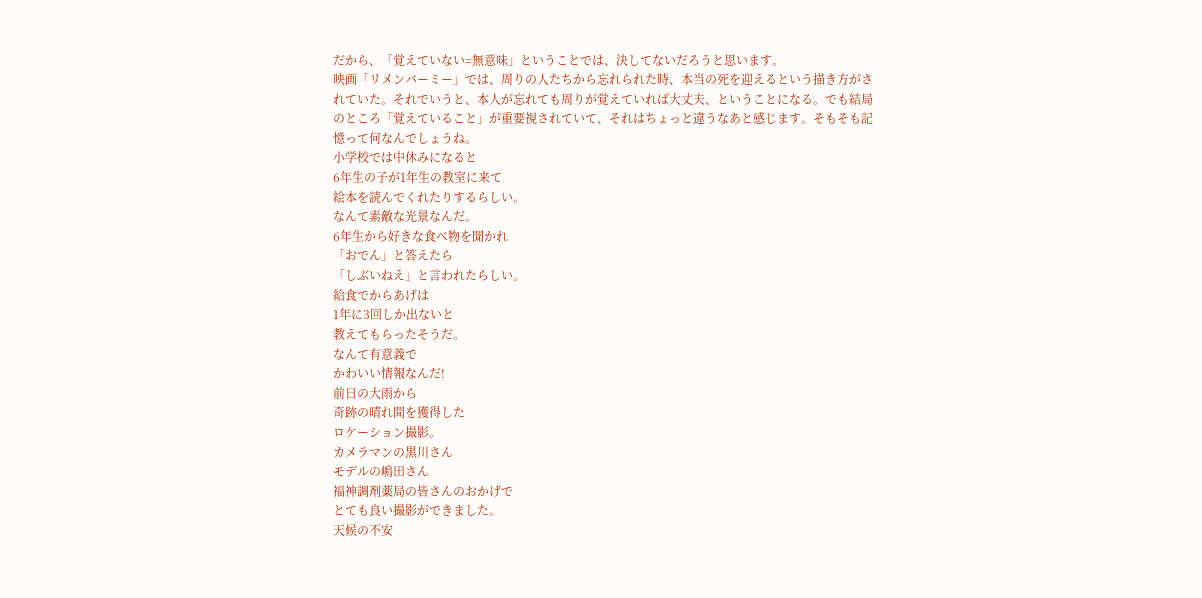だから、「覚えていない=無意味」ということでは、決してないだろうと思います。
映画「リメンバーミー」では、周りの人たちから忘れられた時、本当の死を迎えるという描き方がされていた。それでいうと、本人が忘れても周りが覚えていれば大丈夫、ということになる。でも結局のところ「覚えていること」が重要視されていて、それはちょっと違うなあと感じます。そもそも記憶って何なんでしょうね。
小学校では中休みになると
6年生の子が1年生の教室に来て
絵本を読んでくれたりするらしい。
なんて素敵な光景なんだ。
6年生から好きな食べ物を聞かれ
「おでん」と答えたら
「しぶいねえ」と言われたらしい。
給食でからあげは
1年に3回しか出ないと
教えてもらったそうだ。
なんて有意義で
かわいい情報なんだ!
前日の大雨から
奇跡の晴れ間を獲得した
ロケーション撮影。
カメラマンの黒川さん
モデルの嶋田さん
福神調剤薬局の皆さんのおかげで
とても良い撮影ができました。
天候の不安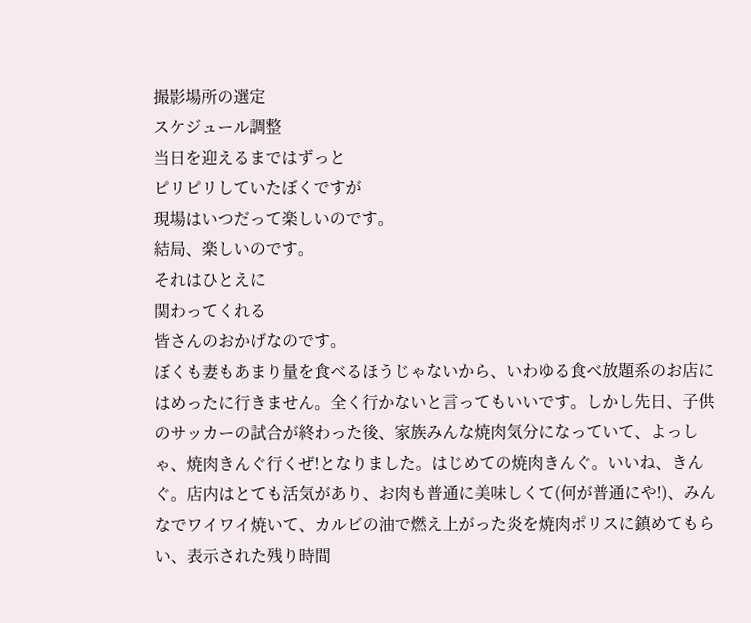撮影場所の選定
スケジュール調整
当日を迎えるまではずっと
ピリピリしていたぼくですが
現場はいつだって楽しいのです。
結局、楽しいのです。
それはひとえに
関わってくれる
皆さんのおかげなのです。
ぼくも妻もあまり量を食べるほうじゃないから、いわゆる食べ放題系のお店にはめったに行きません。全く行かないと言ってもいいです。しかし先日、子供のサッカーの試合が終わった後、家族みんな焼肉気分になっていて、よっしゃ、焼肉きんぐ行くぜ!となりました。はじめての焼肉きんぐ。いいね、きんぐ。店内はとても活気があり、お肉も普通に美味しくて(何が普通にや!)、みんなでワイワイ焼いて、カルビの油で燃え上がった炎を焼肉ポリスに鎮めてもらい、表示された残り時間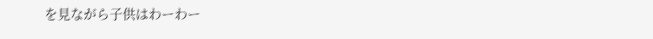を見ながら子供はわーわー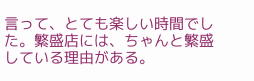言って、とても楽しい時間でした。繁盛店には、ちゃんと繁盛している理由がある。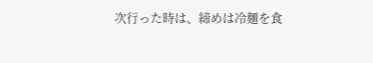次行った時は、締めは冷麺を食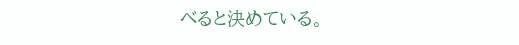べると決めている。